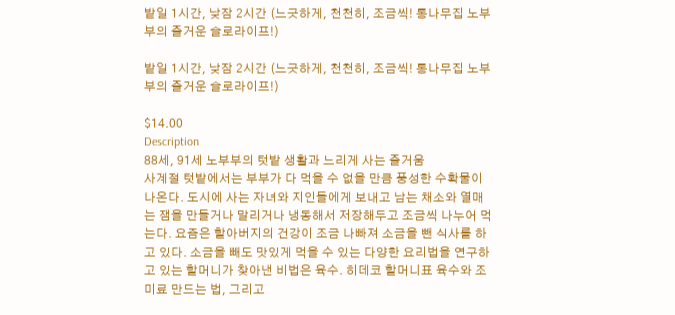밭일 1시간, 낮잠 2시간 (느긋하게, 천천히, 조금씩! 통나무집 노부부의 즐거운 슬로라이프!)

밭일 1시간, 낮잠 2시간 (느긋하게, 천천히, 조금씩! 통나무집 노부부의 즐거운 슬로라이프!)

$14.00
Description
88세, 91세 노부부의 텃밭 생활과 느리게 사는 즐거움
사계절 텃밭에서는 부부가 다 먹을 수 없을 만큼 풍성한 수확물이 나온다. 도시에 사는 자녀와 지인들에게 보내고 남는 채소와 열매는 잼을 만들거나 말리거나 냉동해서 저장해두고 조금씩 나누어 먹는다. 요즘은 할아버지의 건강이 조금 나빠져 소금을 뺀 식사를 하고 있다. 소금을 빼도 맛있게 먹을 수 있는 다양한 요리법을 연구하고 있는 할머니가 찾아낸 비법은 육수. 히데코 할머니표 육수와 조미료 만드는 법, 그리고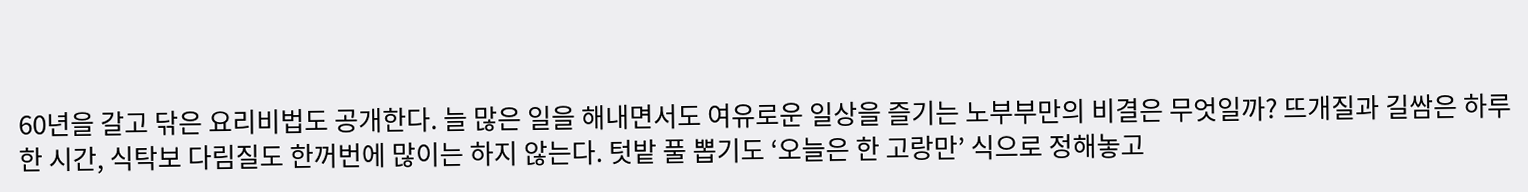60년을 갈고 닦은 요리비법도 공개한다. 늘 많은 일을 해내면서도 여유로운 일상을 즐기는 노부부만의 비결은 무엇일까? 뜨개질과 길쌈은 하루 한 시간, 식탁보 다림질도 한꺼번에 많이는 하지 않는다. 텃밭 풀 뽑기도 ‘오늘은 한 고랑만’ 식으로 정해놓고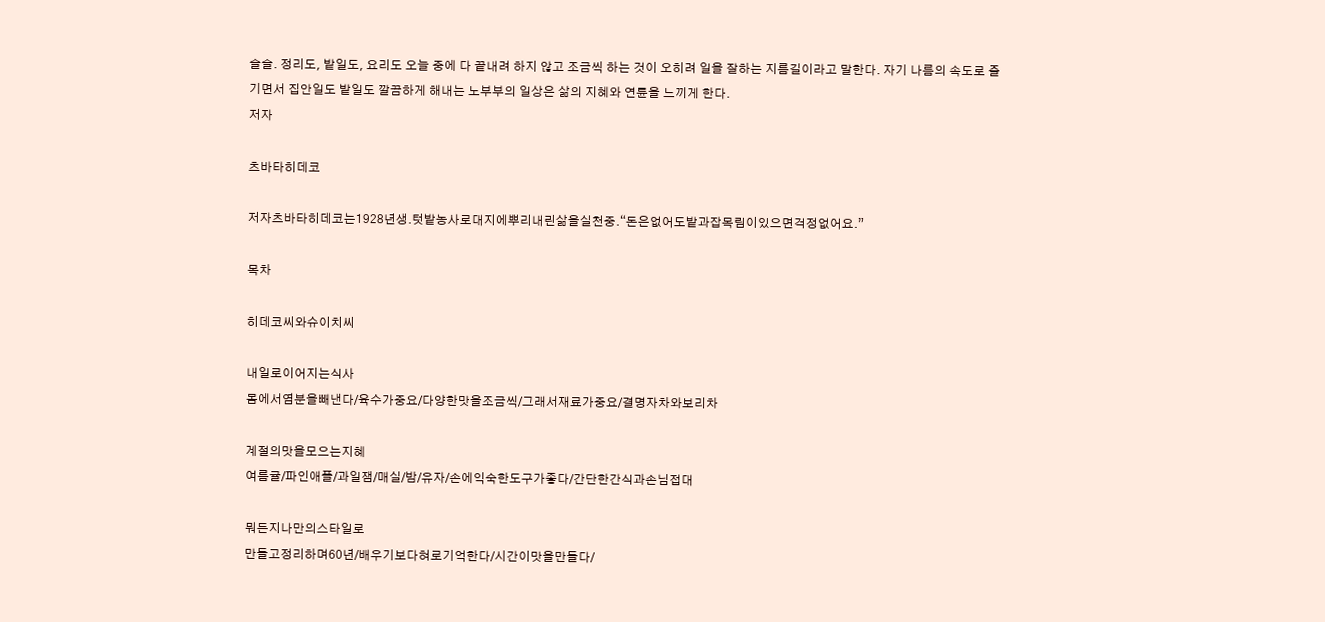슬슬. 정리도, 밭일도, 요리도 오늘 중에 다 끝내려 하지 않고 조금씩 하는 것이 오히려 일을 잘하는 지름길이라고 말한다. 자기 나름의 속도로 즐기면서 집안일도 밭일도 깔끔하게 해내는 노부부의 일상은 삶의 지혜와 연륜을 느끼게 한다.
저자

츠바타히데코

저자츠바타히데코는1928년생.텃밭농사로대지에뿌리내린삶을실천중.“돈은없어도밭과잡목림이있으면걱정없어요.”

목차

히데코씨와슈이치씨

내일로이어지는식사
몸에서염분을빼낸다/육수가중요/다양한맛을조금씩/그래서재료가중요/결명자차와보리차

계절의맛을모으는지혜
여름귤/파인애플/과일잼/매실/밤/유자/손에익숙한도구가좋다/간단한간식과손님접대

뭐든지나만의스타일로
만들고정리하며60년/배우기보다혀로기억한다/시간이맛을만들다/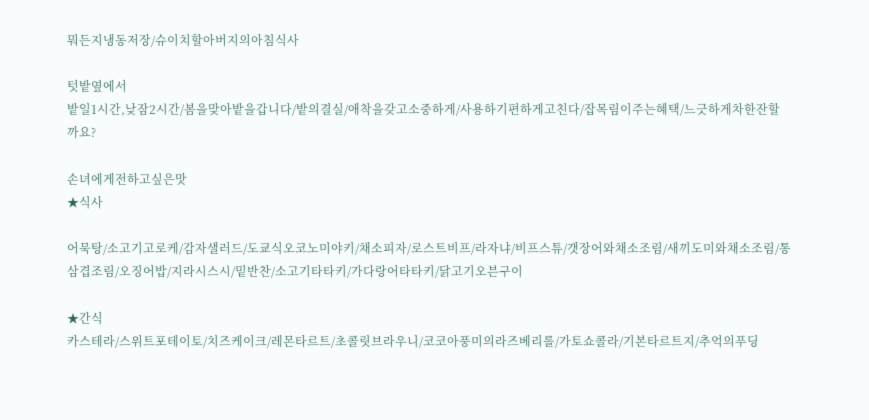뭐든지냉동저장/슈이치할아버지의아침식사

텃밭옆에서
밭일1시간,낮잠2시간/봄을맞아밭을갑니다/밭의결실/애착을갖고소중하게/사용하기편하게고친다/잡목림이주는혜택/느긋하게차한잔할까요?

손녀에게전하고싶은맛
★식사

어묵탕/소고기고로케/감자샐러드/도쿄식오코노미야키/채소피자/로스트비프/라자냐/비프스튜/갯장어와채소조림/새끼도미와채소조림/통삼겹조림/오징어밥/지라시스시/밑반찬/소고기타타키/가다랑어타타키/닭고기오븐구이

★간식
카스테라/스위트포테이토/치즈케이크/레몬타르트/초콜릿브라우니/코코아풍미의라즈베리롤/가토쇼콜라/기본타르트지/추억의푸딩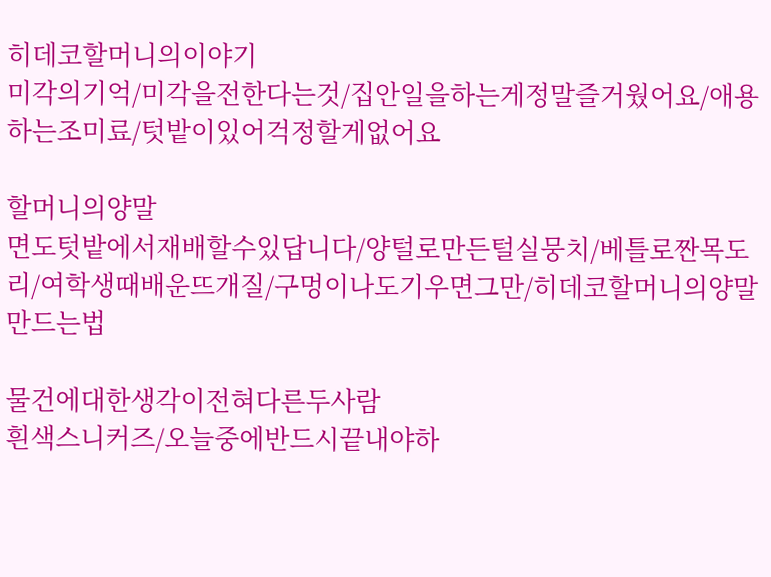히데코할머니의이야기
미각의기억/미각을전한다는것/집안일을하는게정말즐거웠어요/애용하는조미료/텃밭이있어걱정할게없어요

할머니의양말
면도텃밭에서재배할수있답니다/양털로만든털실뭉치/베틀로짠목도리/여학생때배운뜨개질/구멍이나도기우면그만/히데코할머니의양말만드는법

물건에대한생각이전혀다른두사람
흰색스니커즈/오늘중에반드시끝내야하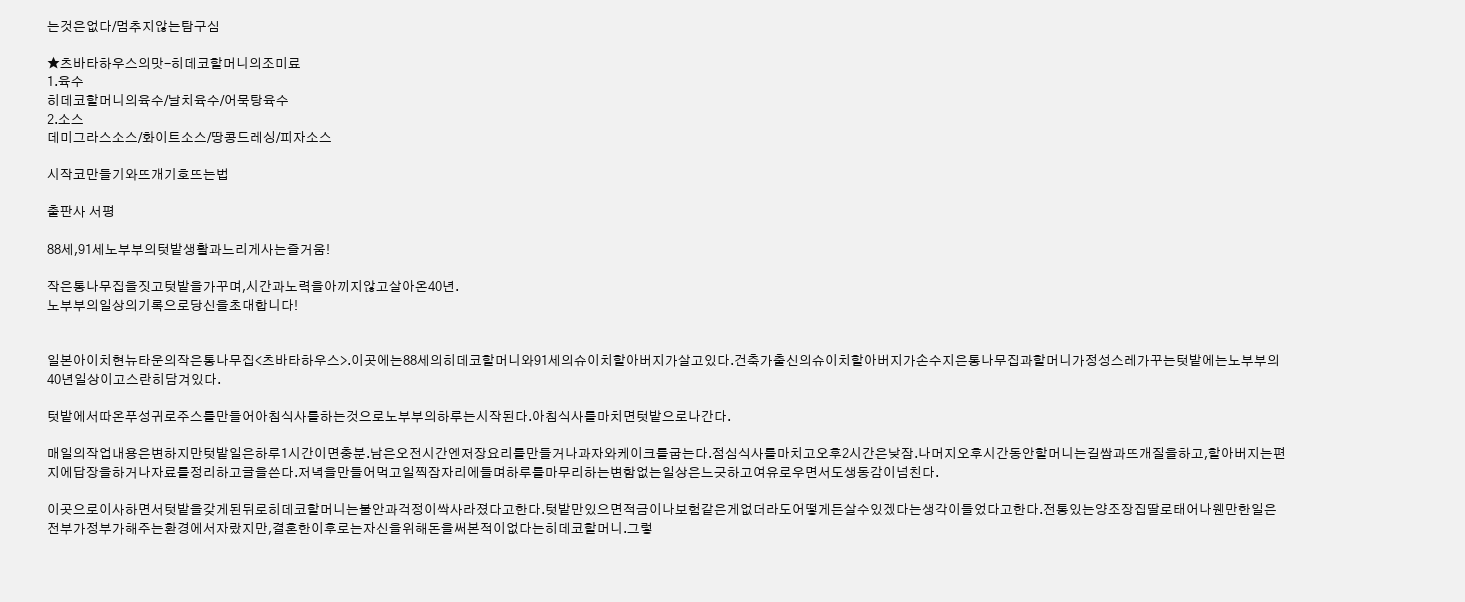는것은없다/멈추지않는탐구심

★츠바타하우스의맛-히데코할머니의조미료
1.육수
히데코할머니의육수/날치육수/어묵탕육수
2.소스
데미그라스소스/화이트소스/땅콩드레싱/피자소스

시작코만들기와뜨개기호뜨는법

출판사 서평

88세,91세노부부의텃밭생활과느리게사는즐거움!

작은통나무집을짓고텃밭을가꾸며,시간과노력을아끼지않고살아온40년.
노부부의일상의기록으로당신을초대합니다!


일본아이치현뉴타운의작은통나무집<츠바타하우스>.이곳에는88세의히데코할머니와91세의슈이치할아버지가살고있다.건축가출신의슈이치할아버지가손수지은통나무집과할머니가정성스레가꾸는텃밭에는노부부의40년일상이고스란히담겨있다.

텃밭에서따온푸성귀로주스를만들어아침식사를하는것으로노부부의하루는시작된다.아침식사를마치면텃밭으로나간다.

매일의작업내용은변하지만텃밭일은하루1시간이면충분.남은오전시간엔저장요리를만들거나과자와케이크를굽는다.점심식사를마치고오후2시간은낮잠.나머지오후시간동안할머니는길쌈과뜨개질을하고,할아버지는편지에답장을하거나자료를정리하고글을쓴다.저녁을만들어먹고일찍잠자리에들며하루를마무리하는변함없는일상은느긋하고여유로우면서도생동감이넘친다.

이곳으로이사하면서텃밭을갖게된뒤로히데코할머니는불안과걱정이싹사라졌다고한다.텃밭만있으면적금이나보험같은게없더라도어떻게든살수있겠다는생각이들었다고한다.전통있는양조장집딸로태어나웬만한일은전부가정부가해주는환경에서자랐지만,결혼한이후로는자신을위해돈을써본적이없다는히데코할머니.그렇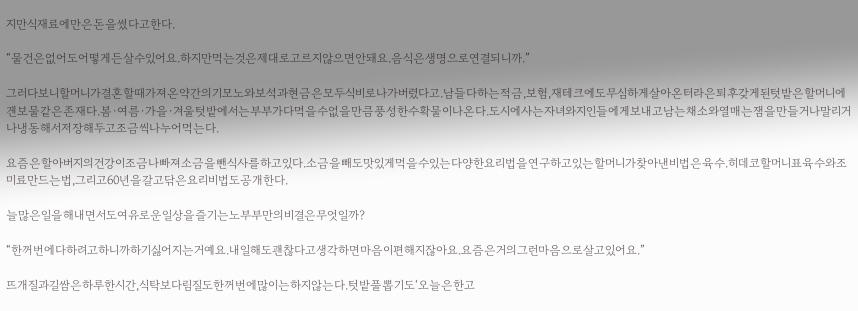지만식재료에만은돈을썼다고한다.

“물건은없어도어떻게든살수있어요.하지만먹는것은제대로고르지않으면안돼요.음식은생명으로연결되니까.”

그러다보니할머니가결혼할때가져온약간의기모노와보석과현금은모두식비로나가버렸다고.남들다하는적금,보험,재테크에도무심하게살아온터라은퇴후갖게된텃밭은할머니에겐보물같은존재다.봄·여름·가을·겨울텃밭에서는부부가다먹을수없을만큼풍성한수확물이나온다.도시에사는자녀와지인들에게보내고남는채소와열매는잼을만들거나말리거나냉동해서저장해두고조금씩나누어먹는다.

요즘은할아버지의건강이조금나빠져소금을뺀식사를하고있다.소금을빼도맛있게먹을수있는다양한요리법을연구하고있는할머니가찾아낸비법은육수.히데코할머니표육수와조미료만드는법,그리고60년을갈고닦은요리비법도공개한다.

늘많은일을해내면서도여유로운일상을즐기는노부부만의비결은무엇일까?

“한꺼번에다하려고하니까하기싫어지는거예요.내일해도괜찮다고생각하면마음이편해지잖아요.요즘은거의그런마음으로살고있어요.”

뜨개질과길쌈은하루한시간,식탁보다림질도한꺼번에많이는하지않는다.텃밭풀뽑기도‘오늘은한고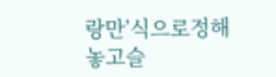랑만’식으로정해놓고슬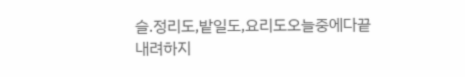슬.정리도,밭일도,요리도오늘중에다끝내려하지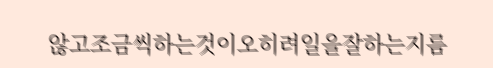않고조금씩하는것이오히려일을잘하는지름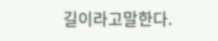길이라고말한다.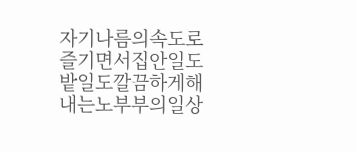자기나름의속도로즐기면서집안일도밭일도깔끔하게해내는노부부의일상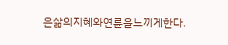은삶의지혜와연륜을느끼게한다.